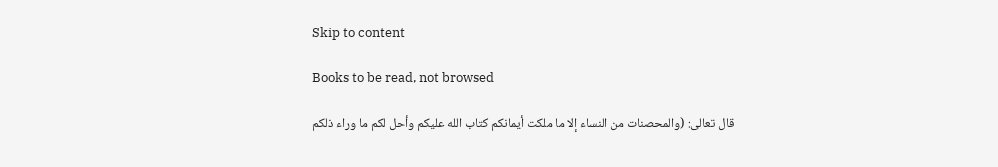Skip to content

Books to be read, not browsed

قال تعالى: (والمحصنات من النساء إلا ما ملكت أيمانكم كتاب الله عليكم وأحل لكم ما وراء ذلكم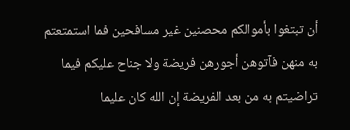أن تبتغوا بأموالكم محصنين غير مسافحين فما استمتعتم به منهن فآتوهن أجورهن فريضة ولا جناح عليكم فيما تراضيتم به من بعد الفريضة إن الله كان عليما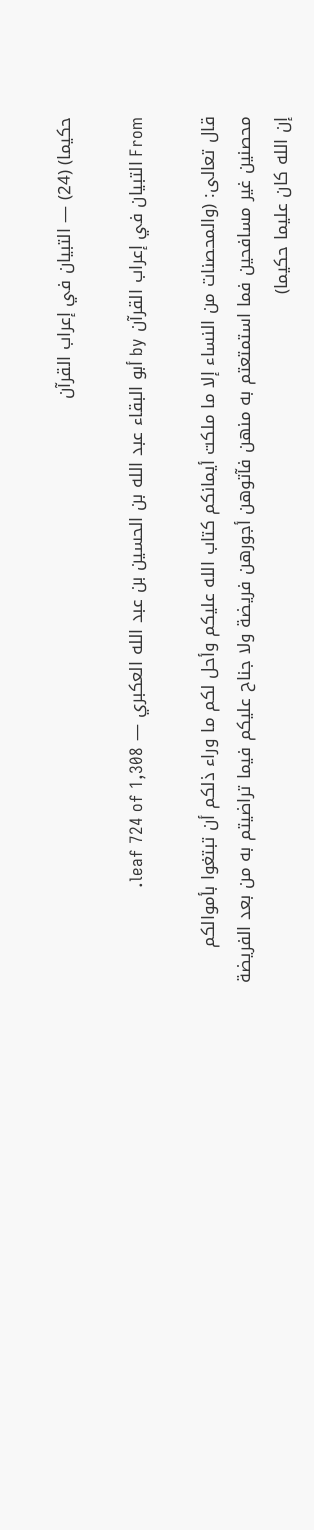حكيما) (24) — التبيان في إعراب القرآن

From التبيان في إعراب القرآن by أبو البقاء عبد الله بن الحسين بن عبد الله العكبري — leaf 724 of 1,308.

قال تعالى: (والمحصنات من النساء إلا ما ملكت أيمانكم كتاب الله عليكم وأحل لكم ما وراء ذلكم أن تبتغوا بأموالكم محصنين غير مسافحين فما استمتعتم به منهن فآتوهن أجورهن فريضة ولا جناح عليكم فيما تراضيتم به من بعد الفريضة إن الله كان عليما حكيما)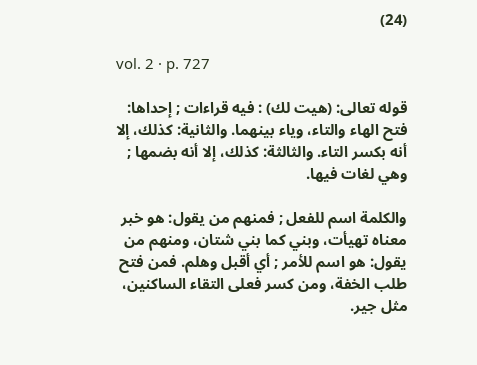(24)

vol. 2 · p. 727

قوله تعالى: (هيت لك) : فيه قراءات ; إحداها: فتح الهاء والتاء، وياء بينهما. والثانية: كذلك، إلا أنه بكسر التاء. والثالثة: كذلك، إلا أنه بضمها ; وهي لغات فيها.

والكلمة اسم للفعل ; فمنهم من يقول: هو خبر معناه تهيأت، وبني كما بني شتان، ومنهم من يقول: هو اسم للأمر ; أي أقبل وهلم. فمن فتح طلب الخفة، ومن كسر فعلى التقاء الساكنين، مثل جير.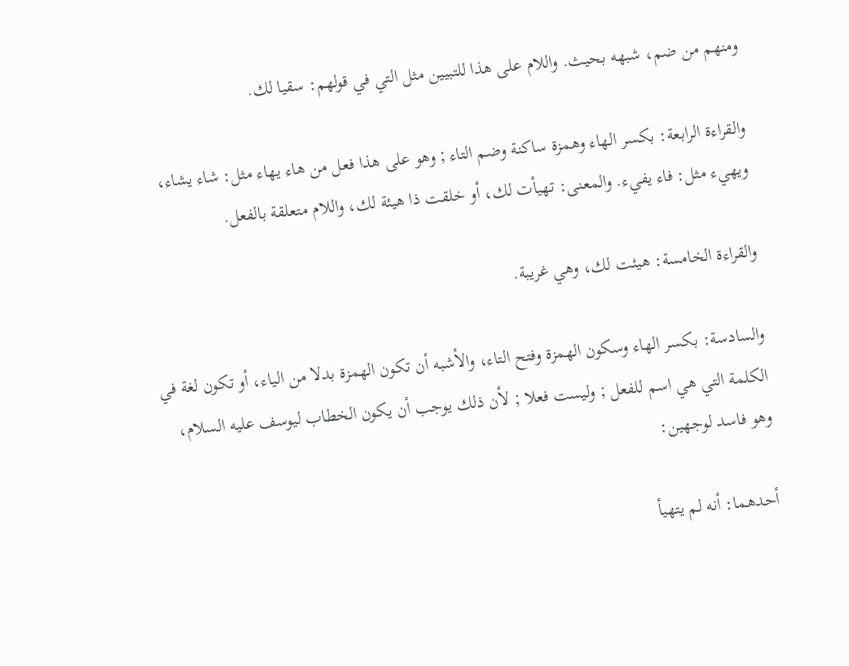ومنهم من ضم، شبهه بحيث. واللام على هذا للتبيين مثل التي في قولهم: سقيا لك.

والقراءة الرابعة: بكسر الهاء وهمزة ساكنة وضم التاء ; وهو على هذا فعل من هاء يهاء مثل: شاء يشاء، ويهيء مثل: فاء يفيء. والمعنى: تهيأت لك، أو خلقت ذا هيئة لك، واللام متعلقة بالفعل.

والقراءة الخامسة: هيئت لك، وهي غريبة.

والسادسة: بكسر الهاء وسكون الهمزة وفتح التاء، والأشبه أن تكون الهمزة بدلا من الياء، أو تكون لغة في الكلمة التي هي اسم للفعل ; وليست فعلا ; لأن ذلك يوجب أن يكون الخطاب ليوسف عليه السلام، وهو فاسد لوجهين:

أحدهما: أنه لم يتهيأ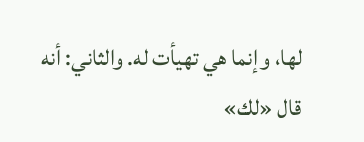لها، وإنما هي تهيأت له. والثاني: أنه قال «لك»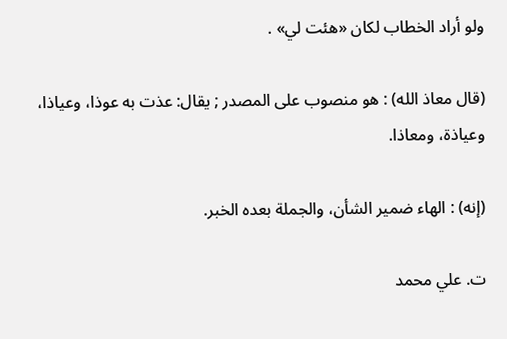ولو أراد الخطاب لكان «هئت لي» .

(قال معاذ الله) : هو منصوب على المصدر ; يقال: عذت به عوذا، وعياذا، وعياذة، ومعاذا.

(إنه) : الهاء ضمير الشأن، والجملة بعده الخبر.

ت. علي محمد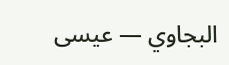البجاوي — عيسى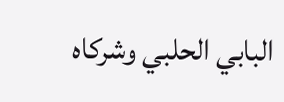البابي الحلبي وشركاه